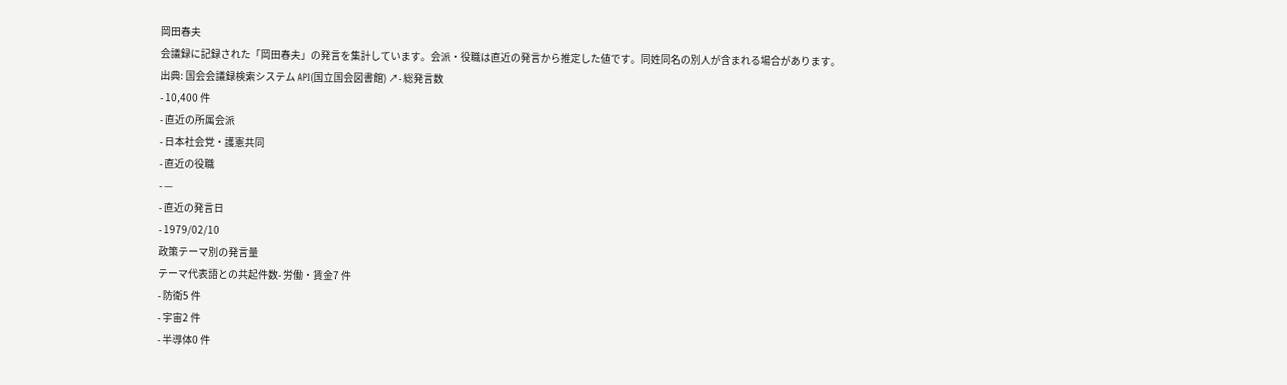岡田春夫
会議録に記録された「岡田春夫」の発言を集計しています。会派・役職は直近の発言から推定した値です。同姓同名の別人が含まれる場合があります。
出典: 国会会議録検索システム API(国立国会図書館) ↗- 総発言数
- 10,400 件
- 直近の所属会派
- 日本社会党・護憲共同
- 直近の役職
- —
- 直近の発言日
- 1979/02/10
政策テーマ別の発言量
テーマ代表語との共起件数- 労働・賃金7 件
- 防衛5 件
- 宇宙2 件
- 半導体0 件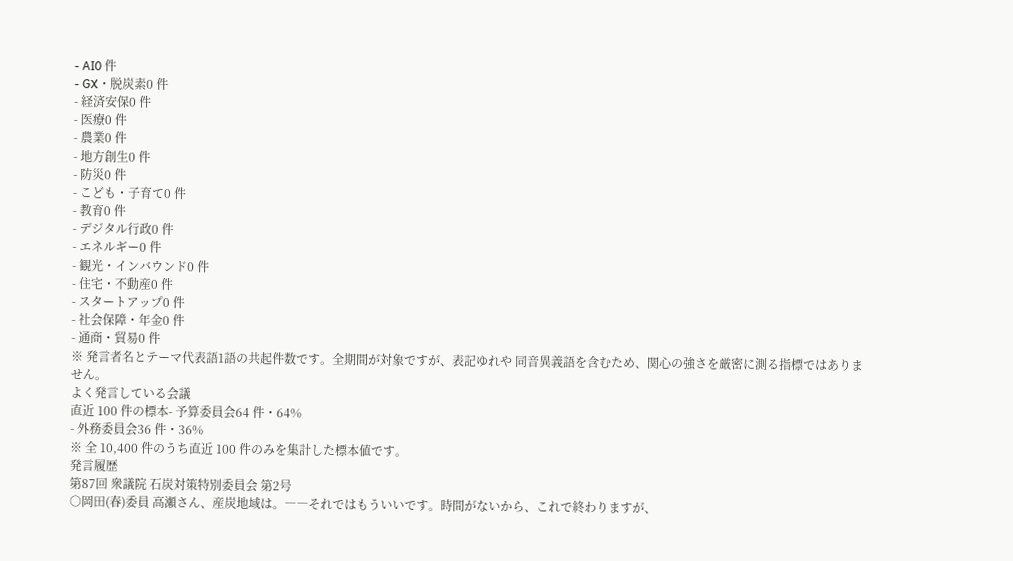- AI0 件
- GX・脱炭素0 件
- 経済安保0 件
- 医療0 件
- 農業0 件
- 地方創生0 件
- 防災0 件
- こども・子育て0 件
- 教育0 件
- デジタル行政0 件
- エネルギー0 件
- 観光・インバウンド0 件
- 住宅・不動産0 件
- スタートアップ0 件
- 社会保障・年金0 件
- 通商・貿易0 件
※ 発言者名とテーマ代表語1語の共起件数です。全期間が対象ですが、表記ゆれや 同音異義語を含むため、関心の強さを厳密に測る指標ではありません。
よく発言している会議
直近 100 件の標本- 予算委員会64 件・64%
- 外務委員会36 件・36%
※ 全 10,400 件のうち直近 100 件のみを集計した標本値です。
発言履歴
第87回 衆議院 石炭対策特別委員会 第2号
○岡田(春)委員 高瀬さん、産炭地域は。――それではもういいです。時間がないから、これで終わりますが、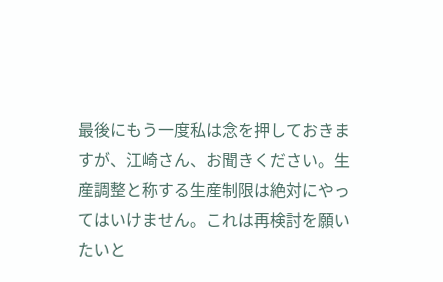最後にもう一度私は念を押しておきますが、江崎さん、お聞きください。生産調整と称する生産制限は絶対にやってはいけません。これは再検討を願いたいと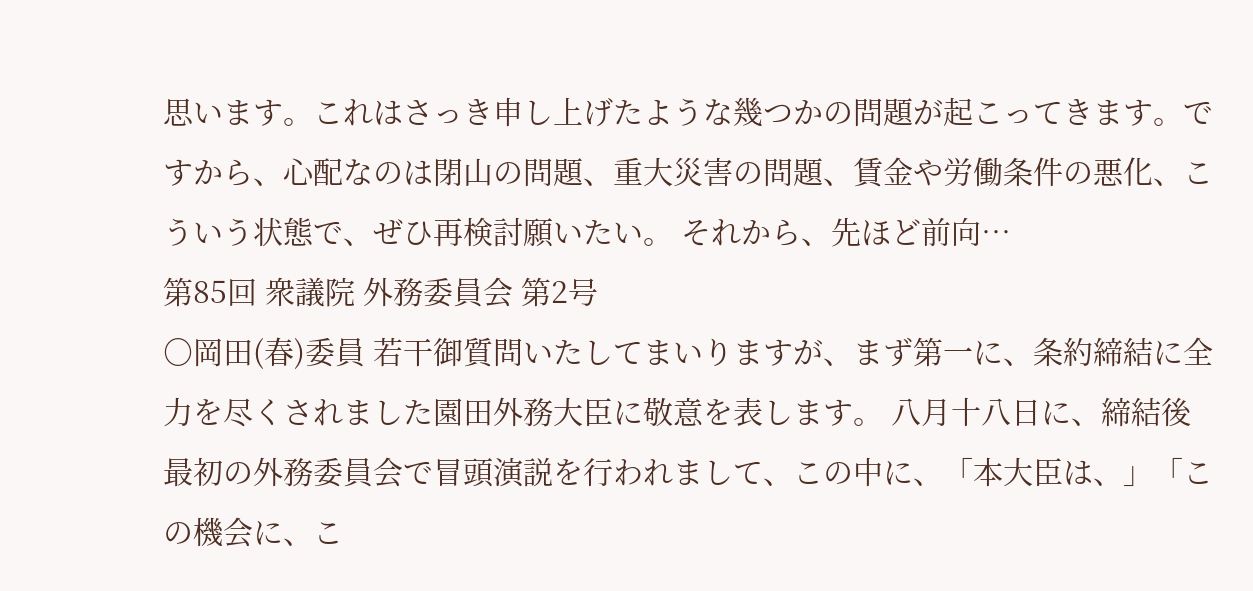思います。これはさっき申し上げたような幾つかの問題が起こってきます。ですから、心配なのは閉山の問題、重大災害の問題、賃金や労働条件の悪化、こういう状態で、ぜひ再検討願いたい。 それから、先ほど前向…
第85回 衆議院 外務委員会 第2号
○岡田(春)委員 若干御質問いたしてまいりますが、まず第一に、条約締結に全力を尽くされました園田外務大臣に敬意を表します。 八月十八日に、締結後最初の外務委員会で冒頭演説を行われまして、この中に、「本大臣は、」「この機会に、こ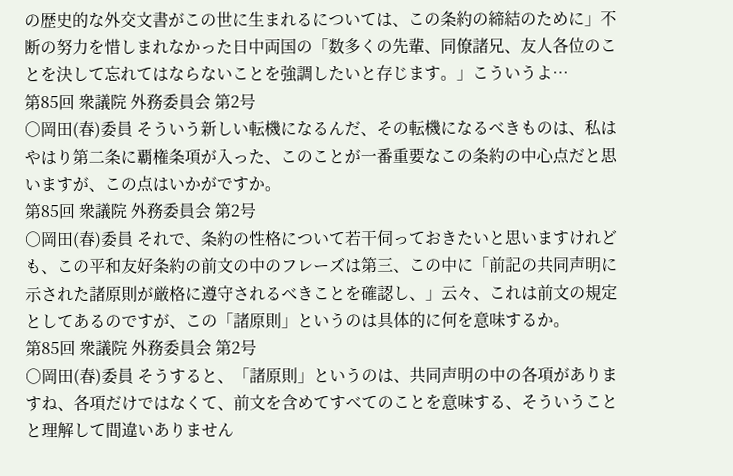の歴史的な外交文書がこの世に生まれるについては、この条約の締結のために」不断の努力を惜しまれなかった日中両国の「数多くの先輩、同僚諸兄、友人各位のことを決して忘れてはならないことを強調したいと存じます。」こういうよ…
第85回 衆議院 外務委員会 第2号
○岡田(春)委員 そういう新しい転機になるんだ、その転機になるべきものは、私はやはり第二条に覇権条項が入った、このことが一番重要なこの条約の中心点だと思いますが、この点はいかがですか。
第85回 衆議院 外務委員会 第2号
○岡田(春)委員 それで、条約の性格について若干伺っておきたいと思いますけれども、この平和友好条約の前文の中のフレーズは第三、この中に「前記の共同声明に示された諸原則が厳格に遵守されるべきことを確認し、」云々、これは前文の規定としてあるのですが、この「諸原則」というのは具体的に何を意味するか。
第85回 衆議院 外務委員会 第2号
○岡田(春)委員 そうすると、「諸原則」というのは、共同声明の中の各項がありますね、各項だけではなくて、前文を含めてすべてのことを意味する、そういうことと理解して間違いありません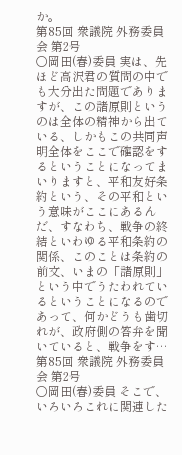か。
第85回 衆議院 外務委員会 第2号
○岡田(春)委員 実は、先ほど高沢君の質問の中でも大分出た問題でありますが、この諸原則というのは全体の精神から出ている、しかもこの共同声明全体をここで確認をするということになってまいりますと、平和友好条約という、その平和という意味がここにあるんだ、すなわち、戦争の終結といわゆる平和条約の関係、このことは条約の前文、いまの「諸原則」という中でうたわれているということになるのであって、何かどうも歯切れが、政府側の答弁を聞いていると、戦争をす…
第85回 衆議院 外務委員会 第2号
○岡田(春)委員 そこで、いろいろこれに関連した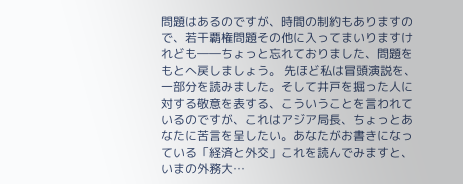問題はあるのですが、時間の制約もありますので、若干覇権問題その他に入ってまいりますけれども――ちょっと忘れておりました、問題をもとへ戻しましょう。 先ほど私は冒頭演説を、一部分を読みました。そして井戸を掘った人に対する敬意を表する、こういうことを言われているのですが、これはアジア局長、ちょっとあなたに苦言を呈したい。あなたがお書きになっている「経済と外交」これを読んでみますと、いまの外務大…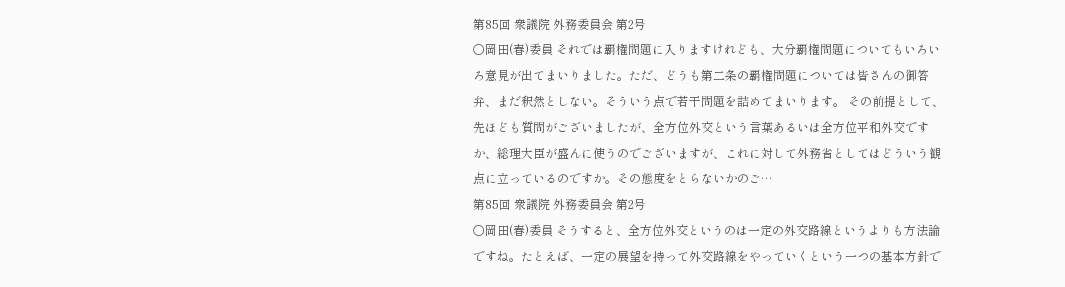第85回 衆議院 外務委員会 第2号
○岡田(春)委員 それでは覇権問題に入りますけれども、大分覇権問題についてもいろいろ意見が出てまいりました。ただ、どうも第二条の覇権問題については皆さんの御答弁、まだ釈然としない。そういう点で若干問題を詰めてまいります。 その前提として、先ほども質問がございましたが、全方位外交という言葉あるいは全方位平和外交ですか、総理大臣が盛んに使うのでございますが、これに対して外務省としてはどういう観点に立っているのですか。その態度をとらないかのご…
第85回 衆議院 外務委員会 第2号
○岡田(春)委員 そうすると、全方位外交というのは一定の外交路線というよりも方法論ですね。たとえば、一定の展望を持って外交路線をやっていくという一つの基本方針で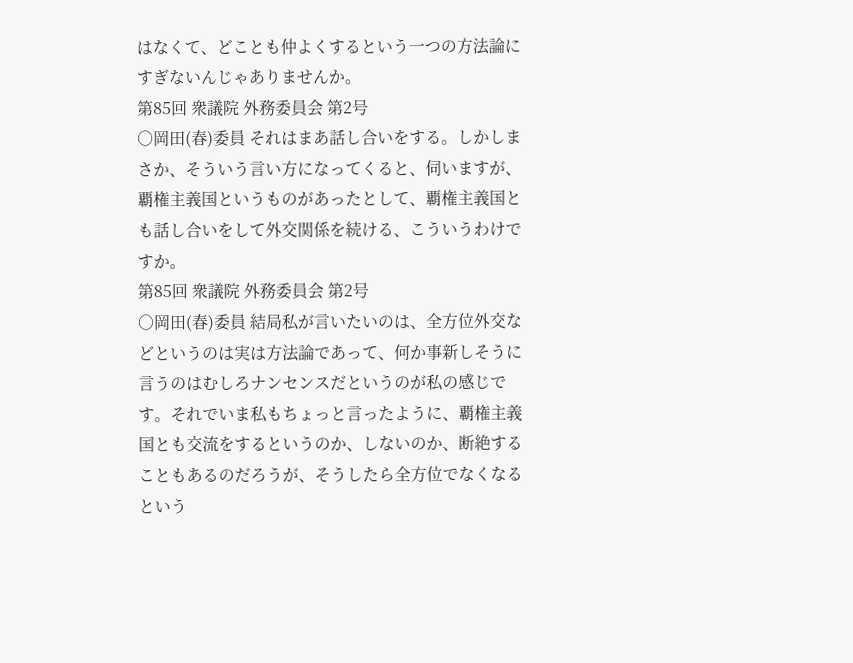はなくて、どことも仲よくするという一つの方法論にすぎないんじゃありませんか。
第85回 衆議院 外務委員会 第2号
○岡田(春)委員 それはまあ話し合いをする。しかしまさか、そういう言い方になってくると、伺いますが、覇権主義国というものがあったとして、覇権主義国とも話し合いをして外交関係を続ける、こういうわけですか。
第85回 衆議院 外務委員会 第2号
○岡田(春)委員 結局私が言いたいのは、全方位外交などというのは実は方法論であって、何か事新しそうに言うのはむしろナンセンスだというのが私の感じです。それでいま私もちょっと言ったように、覇権主義国とも交流をするというのか、しないのか、断絶することもあるのだろうが、そうしたら全方位でなくなるという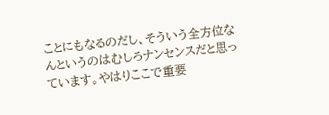ことにもなるのだし、そういう全方位なんというのはむしろナンセンスだと思っています。やはりここで重要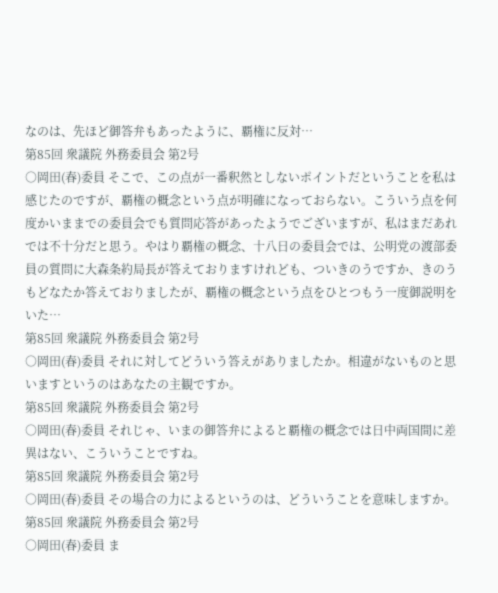なのは、先ほど御答弁もあったように、覇権に反対…
第85回 衆議院 外務委員会 第2号
○岡田(春)委員 そこで、この点が一番釈然としないポイントだということを私は感じたのですが、覇権の概念という点が明確になっておらない。こういう点を何度かいままでの委員会でも質問応答があったようでございますが、私はまだあれでは不十分だと思う。やはり覇権の概念、十八日の委員会では、公明党の渡部委員の質問に大森条約局長が答えておりますけれども、ついきのうですか、きのうもどなたか答えておりましたが、覇権の概念という点をひとつもう一度御説明をいた…
第85回 衆議院 外務委員会 第2号
○岡田(春)委員 それに対してどういう答えがありましたか。相違がないものと思いますというのはあなたの主観ですか。
第85回 衆議院 外務委員会 第2号
○岡田(春)委員 それじゃ、いまの御答弁によると覇権の概念では日中両国間に差異はない、こういうことですね。
第85回 衆議院 外務委員会 第2号
○岡田(春)委員 その場合の力によるというのは、どういうことを意味しますか。
第85回 衆議院 外務委員会 第2号
○岡田(春)委員 ま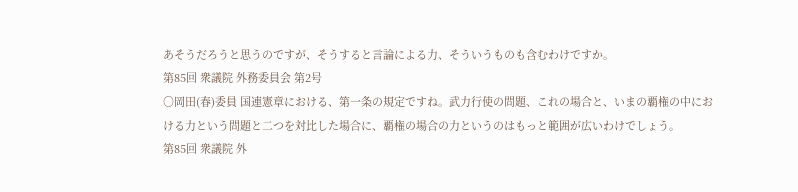あそうだろうと思うのですが、そうすると言論による力、そういうものも含むわけですか。
第85回 衆議院 外務委員会 第2号
○岡田(春)委員 国連憲章における、第一条の規定ですね。武力行使の問題、これの場合と、いまの覇権の中における力という問題と二つを対比した場合に、覇権の場合の力というのはもっと範囲が広いわけでしょう。
第85回 衆議院 外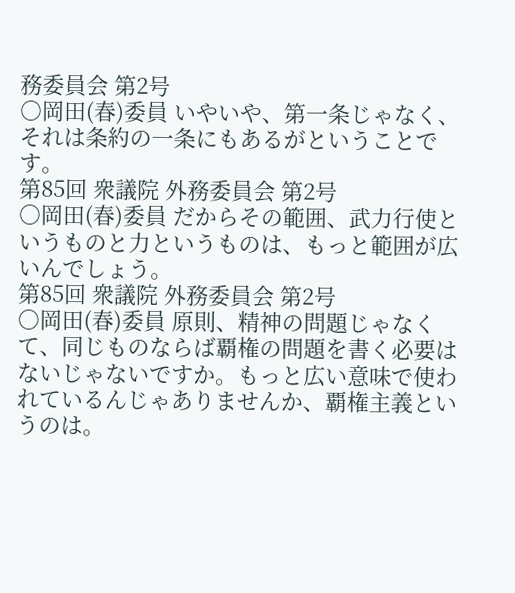務委員会 第2号
○岡田(春)委員 いやいや、第一条じゃなく、それは条約の一条にもあるがということです。
第85回 衆議院 外務委員会 第2号
○岡田(春)委員 だからその範囲、武力行使というものと力というものは、もっと範囲が広いんでしょう。
第85回 衆議院 外務委員会 第2号
○岡田(春)委員 原則、精神の問題じゃなくて、同じものならば覇権の問題を書く必要はないじゃないですか。もっと広い意味で使われているんじゃありませんか、覇権主義というのは。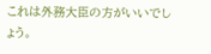これは外務大臣の方がいいでしょう。